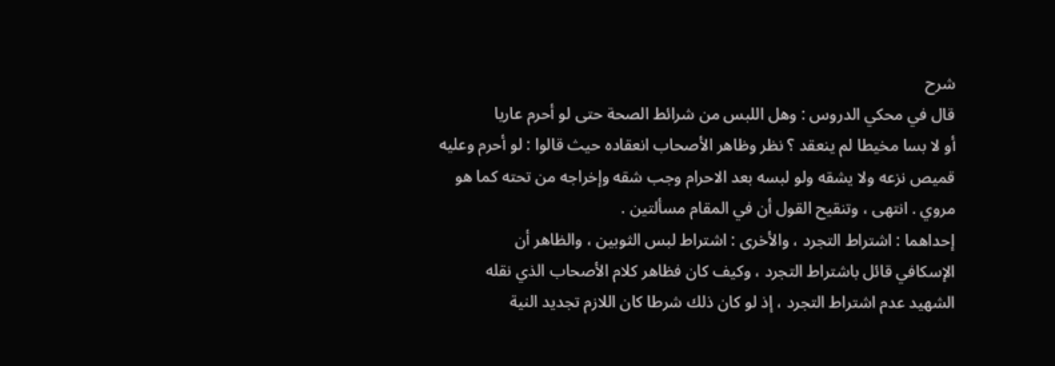شرح
قال في محكي الدروس : وهل اللبس من شرائط الصحة حتى لو أحرم عاريا
أو لا بسا مخيطا لم ينعقد ؟ نظر وظاهر الأصحاب انعقاده حيث قالوا : لو أحرم وعليه
قميص نزعه ولا يشقه ولو لبسه بعد الاحرام وجب شقه وإخراجه من تحته كما هو
مروي . انتهى ، وتنقيح القول أن في المقام مسألتين .
إحداهما : اشتراط التجرد ، والأخرى : اشتراط لبس الثوبين ، والظاهر أن
الإسكافي قائل باشتراط التجرد ، وكيف كان فظاهر كلام الأصحاب الذي نقله
الشهيد عدم اشتراط التجرد ، إذ لو كان ذلك شرطا كان اللازم تجديد النية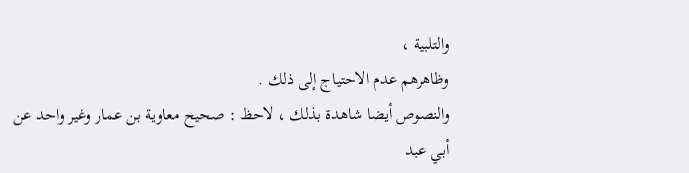والتلبية ،
وظاهرهم عدم الاحتياج إلى ذلك .
والنصوص أيضا شاهدة بذلك ، لاحظ : صحيح معاوية بن عمار وغير واحد عن
أبي عبد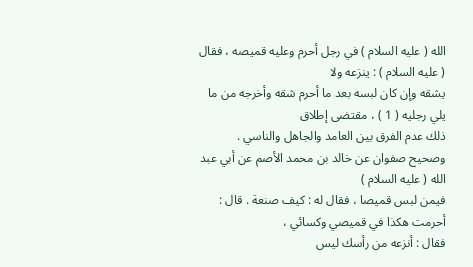الله ( عليه السلام ) في رجل أحرم وعليه قميصه ، فقال ( عليه السلام ) : ينزعه ولا
يشقه وإن كان لبسه بعد ما أحرم شقه وأخرجه من ما يلي رجليه ( 1 ) ، مقتضى إطلاق
ذلك عدم الفرق بين العامد والجاهل والناسي .
وصحيح صفوان عن خالد بن محمد الأصم عن أبي عبد الله ( عليه السلام )
فيمن لبس قميصا ، فقال له : كيف صنعة . قال : أحرمت هكذا في قميصي وكسائي ،
فقال : أنزعه من رأسك ليس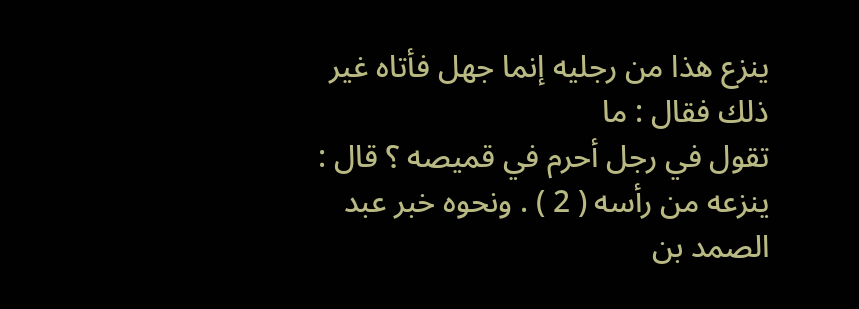ينزع هذا من رجليه إنما جهل فأتاه غير ذلك فقال : ما
تقول في رجل أحرم في قميصه ؟ قال : ينزعه من رأسه ( 2 ) . ونحوه خبر عبد الصمد بن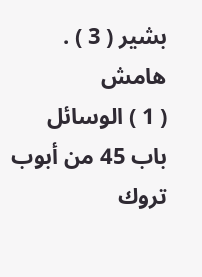بشير ( 3 ) .
هامش
( 1 ) الوسائل باب 45 من أبوب تروك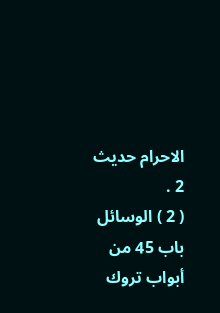الاحرام حديث 2 .
( 2 ) الوسائل باب 45 من أبواب تروك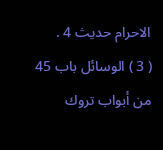الاحرام حديث 4 .
( 3 ) الوسائل باب 45 من أبواب تروك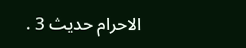الاحرام حديث 3 .